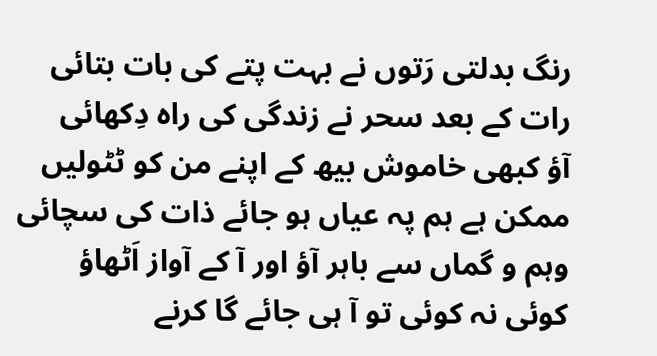رنگ بدلتی رَتوں نے بہت پتے کی بات بتائی
رات کے بعد سحر نے زندگی کی راہ دِکھائی
آؤ کبھی خاموش بیھ کے اپنے من کو ٹٹولیں
ممکن ہے ہم پہ عیاں ہو جائے ذات کی سچائی
وہم و گماں سے باہر آؤ اور آ کے آواز اَٹھاؤ
کوئی نہ کوئی تو آ ہی جائے گا کرنے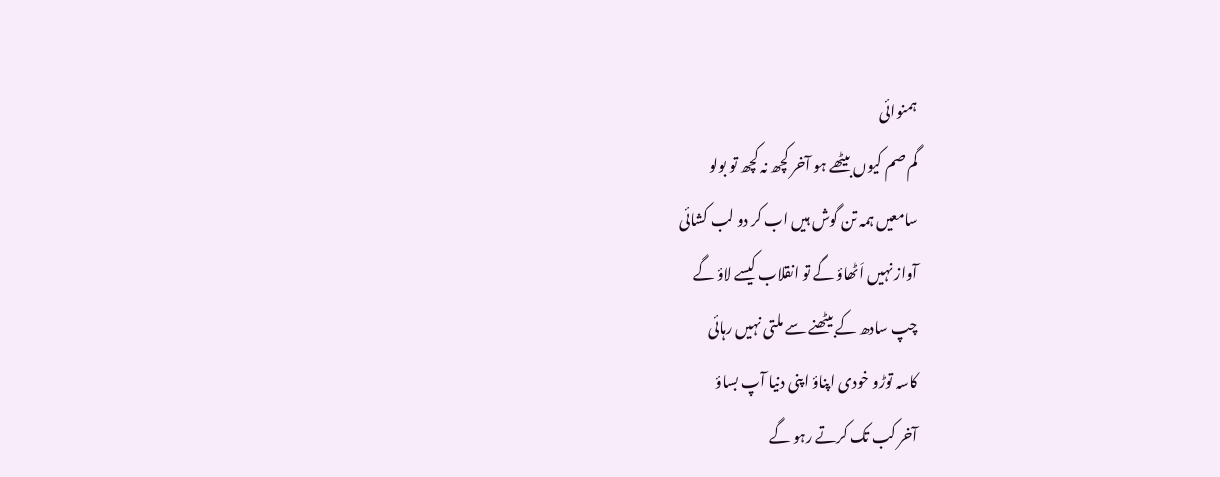ہمنوائی
گم صم کیوں بیٹھے ہو آخر کچھ نہ کچھ تو بولو
سامعیں ہمہ تن گوش ہیں اب کر دو لب کشائی
آواز نہیں اَٹھاؤ گے تو انقلاب کیسے لاؤ گے
چپ سادھ کے بیٹھنے سے ملتی نہیں رہائی
کاسہ توڑو خودی اپناؤ اپنی دنیا آپ بساؤ
آخر کب تک کرتے رہو گے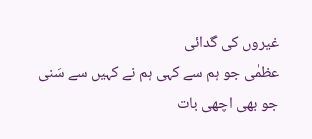غیروں کی گدائی
عظمٰی جو ہم سے کہی ہم نے کہیں سے سَنی
جو بھی اچھی بات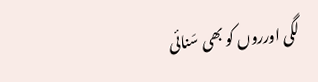لگی اورروں کو بھی سَنائی